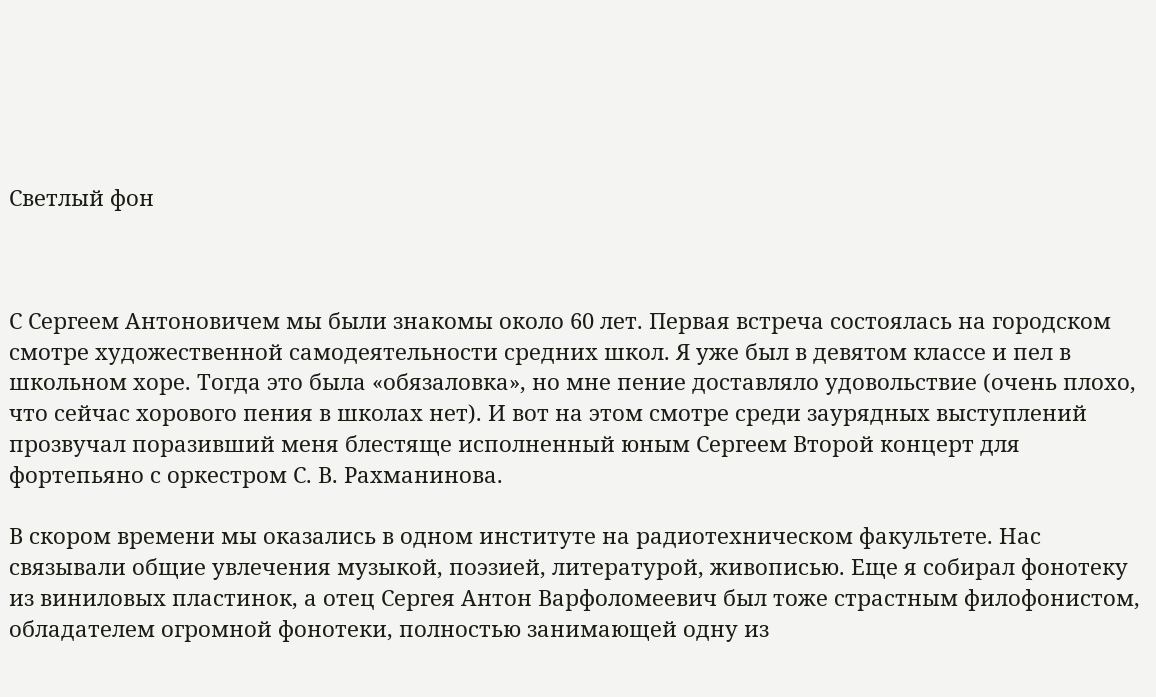Светлый фон



С Сергеем Антоновичем мы были знакомы около 60 лет. Первая встреча состоялась на городском смотре художественной самодеятельности средних школ. Я уже был в девятом классе и пел в школьном хоре. Тогда это была «обязаловка», но мне пение доставляло удовольствие (очень плохо, что сейчас хорового пения в школах нет). И вот на этом смотре среди заурядных выступлений прозвучал поразивший меня блестяще исполненный юным Сергеем Второй концерт для фортепьяно с оркестром С. В. Рахманинова.

В скором времени мы оказались в одном институте на радиотехническом факультете. Нас связывали общие увлечения музыкой, поэзией, литературой, живописью. Еще я собирал фонотеку из виниловых пластинок, а отец Сергея Антон Варфоломеевич был тоже страстным филофонистом, обладателем огромной фонотеки, полностью занимающей одну из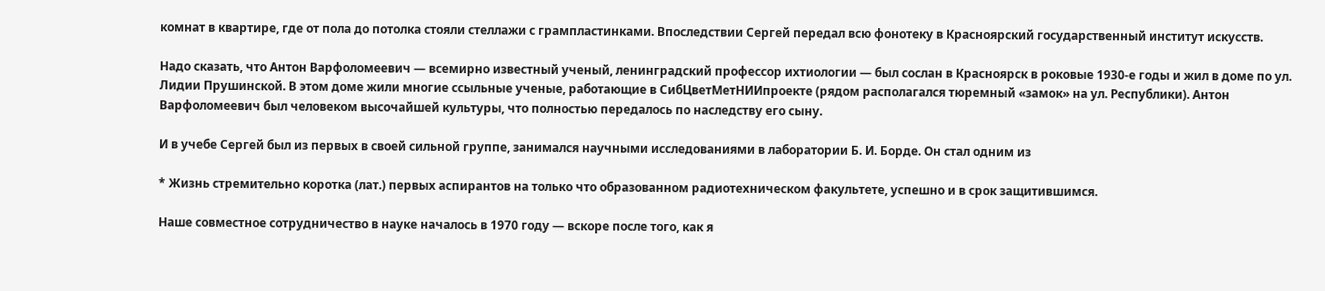комнат в квартире, где от пола до потолка стояли стеллажи с грампластинками. Впоследствии Сергей передал всю фонотеку в Красноярский государственный институт искусств.

Надо сказать, что Антон Варфоломеевич — всемирно известный ученый, ленинградский профессор ихтиологии — был сослан в Красноярск в роковые 1930-е годы и жил в доме по ул. Лидии Прушинской. В этом доме жили многие ссыльные ученые, работающие в СибЦветМетНИИпроекте (рядом располагался тюремный «замок» на ул. Республики). Антон Варфоломеевич был человеком высочайшей культуры, что полностью передалось по наследству его сыну.

И в учебе Сергей был из первых в своей сильной группе, занимался научными исследованиями в лаборатории Б. И. Борде. Он стал одним из

* Жизнь стремительно коротка (лат.) первых аспирантов на только что образованном радиотехническом факультете, успешно и в срок защитившимся.

Наше совместное сотрудничество в науке началось в 1970 году — вскоре после того, как я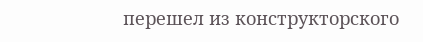перешел из конструкторского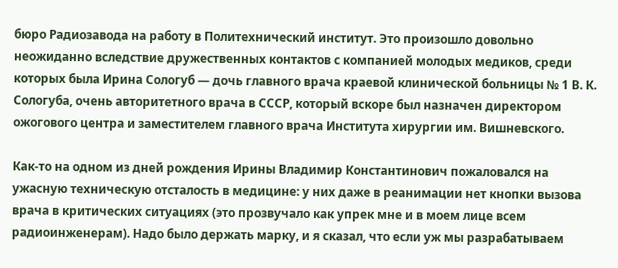бюро Радиозавода на работу в Политехнический институт. Это произошло довольно неожиданно вследствие дружественных контактов с компанией молодых медиков, среди которых была Ирина Сологуб — дочь главного врача краевой клинической больницы № 1 В. К. Сологуба, очень авторитетного врача в СССР, который вскоре был назначен директором ожогового центра и заместителем главного врача Института хирургии им. Вишневского.

Как-то на одном из дней рождения Ирины Владимир Константинович пожаловался на ужасную техническую отсталость в медицине: у них даже в реанимации нет кнопки вызова врача в критических ситуациях (это прозвучало как упрек мне и в моем лице всем радиоинженерам). Надо было держать марку, и я сказал, что если уж мы разрабатываем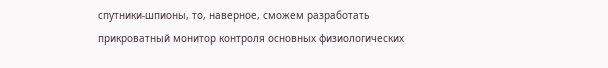спутники-шпионы, то, наверное, сможем разработать прикроватный монитор контроля основных физиологических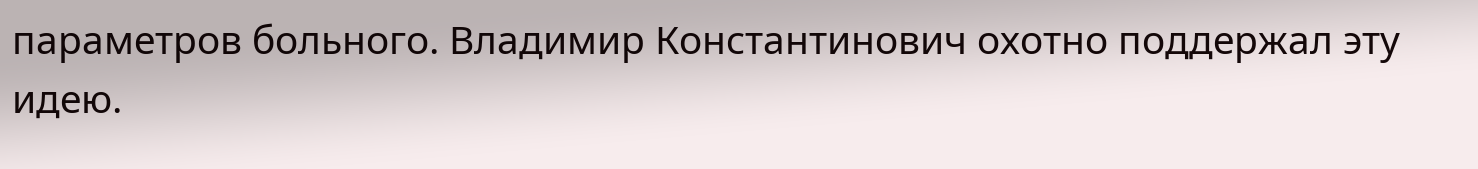параметров больного. Владимир Константинович охотно поддержал эту идею.